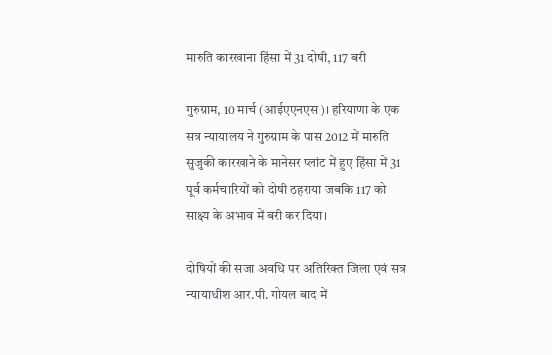मारुति कारखाना हिंसा में 31 दोषी, 117 बरी

गुरुग्राम, 10 मार्च (आईएएनएस)। हरियाणा के एक सत्र न्यायालय ने गुरुग्राम के पास 2012 में मारुति सुजुकी कारखाने के मानेसर प्लांट में हुए हिंसा में 31 पूर्व कर्मचारियों को दोषी ठहराया जबकि 117 को साक्ष्य के अभाव में बरी कर दिया।

दोषियों की सजा अवधि पर अतिरिक्त जिला एवं सत्र न्यायाधीश आर.पी. गोयल बाद में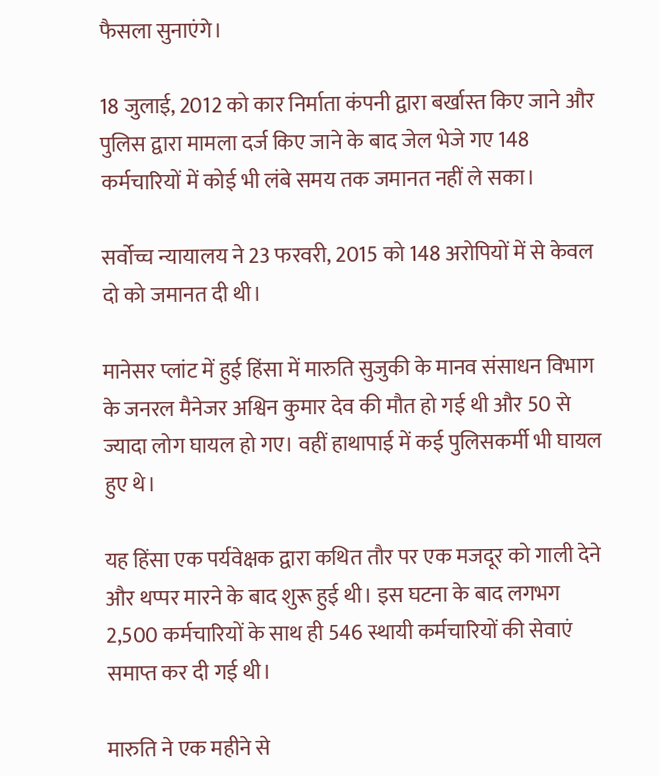फैसला सुनाएंगे।

18 जुलाई, 2012 को कार निर्माता कंपनी द्वारा बर्खास्त किए जाने और पुलिस द्वारा मामला दर्ज किए जाने के बाद जेल भेजे गए 148 कर्मचारियों में कोई भी लंबे समय तक जमानत नहीं ले सका।

सर्वोच्च न्यायालय ने 23 फरवरी, 2015 को 148 अरोपियों में से केवल दो को जमानत दी थी।

मानेसर प्लांट में हुई हिंसा में मारुति सुजुकी के मानव संसाधन विभाग के जनरल मैनेजर अश्विन कुमार देव की मौत हो गई थी और 50 से ज्यादा लोग घायल हो गए। वहीं हाथापाई में कई पुलिसकर्मी भी घायल हुए थे।

यह हिंसा एक पर्यवेक्षक द्वारा कथित तौर पर एक मजदूर को गाली देने और थप्पर मारने के बाद शुरू हुई थी। इस घटना के बाद लगभग 2,500 कर्मचारियों के साथ ही 546 स्थायी कर्मचारियों की सेवाएं समाप्त कर दी गई थी।

मारुति ने एक महीने से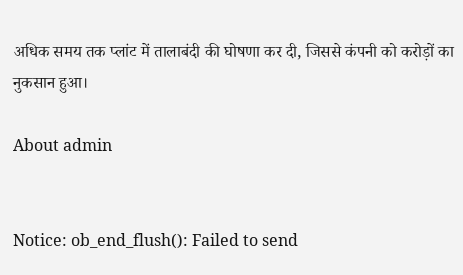अधिक समय तक प्लांट में तालाबंदी की घोषणा कर दी, जिससे कंपनी को करोड़ों का नुकसान हुआ।

About admin


Notice: ob_end_flush(): Failed to send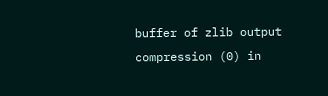buffer of zlib output compression (0) in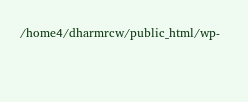/home4/dharmrcw/public_html/wp-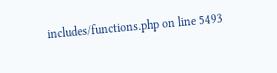includes/functions.php on line 5493